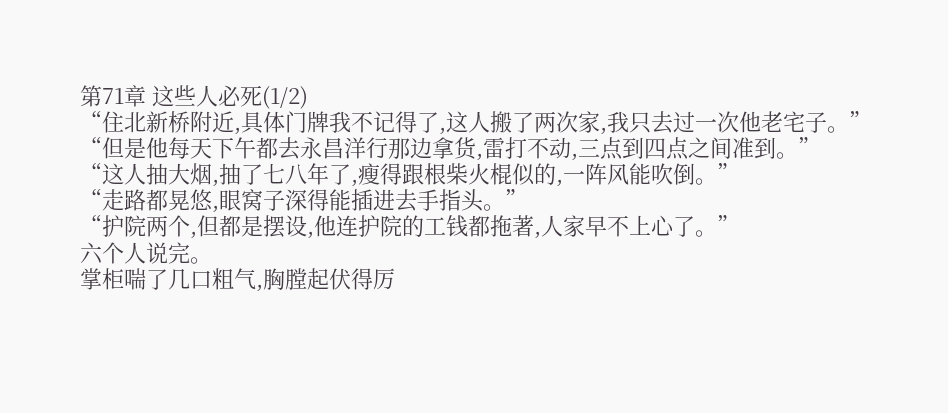第71章 这些人必死(1/2)
“住北新桥附近,具体门牌我不记得了,这人搬了两次家,我只去过一次他老宅子。”
“但是他每天下午都去永昌洋行那边拿货,雷打不动,三点到四点之间准到。”
“这人抽大烟,抽了七八年了,瘦得跟根柴火棍似的,一阵风能吹倒。”
“走路都晃悠,眼窝子深得能插进去手指头。”
“护院两个,但都是摆设,他连护院的工钱都拖著,人家早不上心了。”
六个人说完。
掌柜喘了几口粗气,胸膛起伏得厉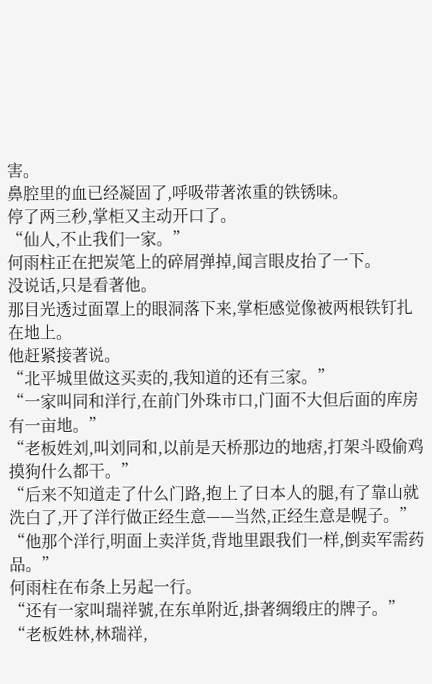害。
鼻腔里的血已经凝固了,呼吸带著浓重的铁锈味。
停了两三秒,掌柜又主动开口了。
“仙人,不止我们一家。”
何雨柱正在把炭笔上的碎屑弹掉,闻言眼皮抬了一下。
没说话,只是看著他。
那目光透过面罩上的眼洞落下来,掌柜感觉像被两根铁钉扎在地上。
他赶紧接著说。
“北平城里做这买卖的,我知道的还有三家。”
“一家叫同和洋行,在前门外珠市口,门面不大但后面的库房有一亩地。”
“老板姓刘,叫刘同和,以前是天桥那边的地痞,打架斗殴偷鸡摸狗什么都干。”
“后来不知道走了什么门路,抱上了日本人的腿,有了靠山就洗白了,开了洋行做正经生意——当然,正经生意是幌子。”
“他那个洋行,明面上卖洋货,背地里跟我们一样,倒卖军需药品。”
何雨柱在布条上另起一行。
“还有一家叫瑞祥號,在东单附近,掛著绸缎庄的牌子。”
“老板姓林,林瑞祥,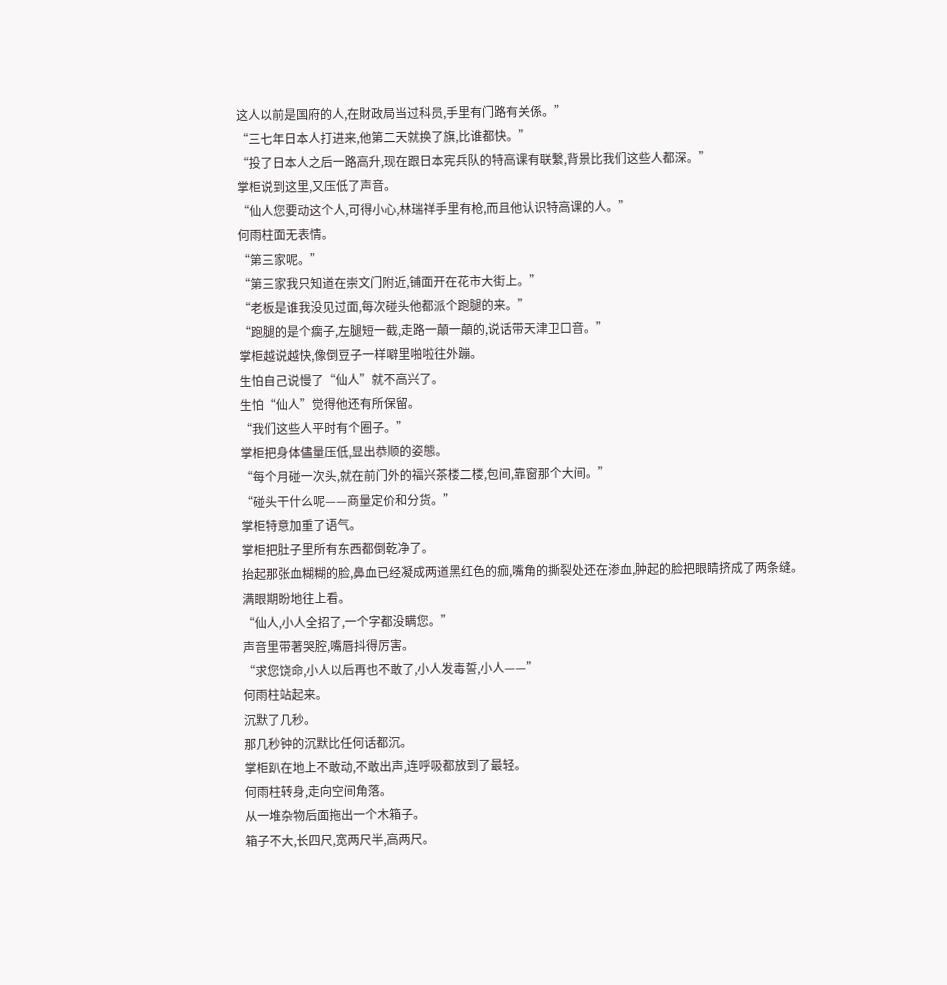这人以前是国府的人,在財政局当过科员,手里有门路有关係。”
“三七年日本人打进来,他第二天就换了旗,比谁都快。”
“投了日本人之后一路高升,现在跟日本宪兵队的特高课有联繫,背景比我们这些人都深。”
掌柜说到这里,又压低了声音。
“仙人您要动这个人,可得小心,林瑞祥手里有枪,而且他认识特高课的人。”
何雨柱面无表情。
“第三家呢。”
“第三家我只知道在崇文门附近,铺面开在花市大街上。”
“老板是谁我没见过面,每次碰头他都派个跑腿的来。”
“跑腿的是个瘸子,左腿短一截,走路一顛一顛的,说话带天津卫口音。”
掌柜越说越快,像倒豆子一样噼里啪啦往外蹦。
生怕自己说慢了“仙人”就不高兴了。
生怕“仙人”觉得他还有所保留。
“我们这些人平时有个圈子。”
掌柜把身体儘量压低,显出恭顺的姿態。
“每个月碰一次头,就在前门外的福兴茶楼二楼,包间,靠窗那个大间。”
“碰头干什么呢——商量定价和分货。”
掌柜特意加重了语气。
掌柜把肚子里所有东西都倒乾净了。
抬起那张血糊糊的脸,鼻血已经凝成两道黑红色的痂,嘴角的撕裂处还在渗血,肿起的脸把眼睛挤成了两条缝。
满眼期盼地往上看。
“仙人,小人全招了,一个字都没瞒您。”
声音里带著哭腔,嘴唇抖得厉害。
“求您饶命,小人以后再也不敢了,小人发毒誓,小人——”
何雨柱站起来。
沉默了几秒。
那几秒钟的沉默比任何话都沉。
掌柜趴在地上不敢动,不敢出声,连呼吸都放到了最轻。
何雨柱转身,走向空间角落。
从一堆杂物后面拖出一个木箱子。
箱子不大,长四尺,宽两尺半,高两尺。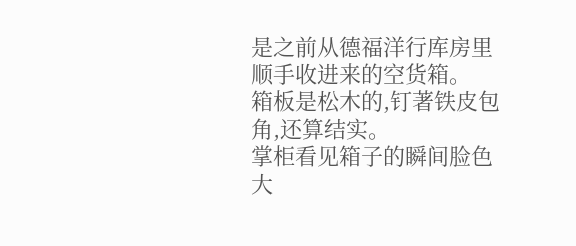是之前从德福洋行库房里顺手收进来的空货箱。
箱板是松木的,钉著铁皮包角,还算结实。
掌柜看见箱子的瞬间脸色大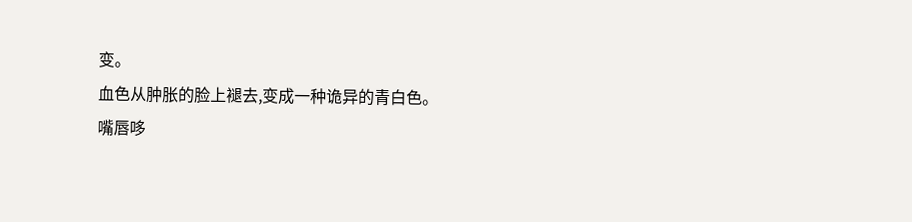变。
血色从肿胀的脸上褪去,变成一种诡异的青白色。
嘴唇哆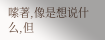嗦著,像是想说什么,但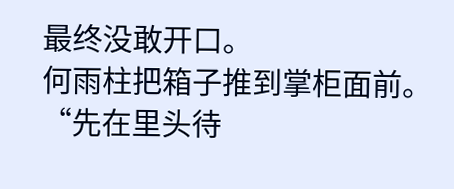最终没敢开口。
何雨柱把箱子推到掌柜面前。
“先在里头待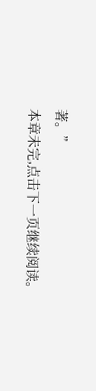著。”
本章未完,点击下一页继续阅读。